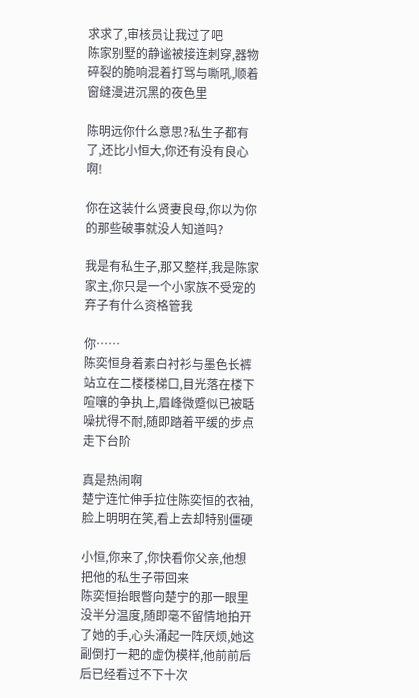求求了,审核员让我过了吧
陈家别墅的静谧被接连刺穿,器物碎裂的脆响混着打骂与嘶吼,顺着窗缝漫进沉黑的夜色里

陈明远你什么意思?私生子都有了,还比小恒大,你还有没有良心啊!

你在这装什么贤妻良母,你以为你的那些破事就没人知道吗?

我是有私生子,那又整样,我是陈家家主,你只是一个小家族不受宠的弃子有什么资格管我

你……
陈奕恒身着素白衬衫与墨色长裤站立在二楼楼梯口,目光落在楼下喧嚷的争执上,眉峰微蹙似已被聒噪扰得不耐,随即踏着平缓的步点走下台阶

真是热闹啊
楚宁连忙伸手拉住陈奕恒的衣袖,脸上明明在笑,看上去却特别僵硬

小恒,你来了,你快看你父亲,他想把他的私生子带回来
陈奕恒抬眼瞥向楚宁的那一眼里没半分温度,随即毫不留情地拍开了她的手,心头涌起一阵厌烦,她这副倒打一耙的虚伪模样,他前前后后已经看过不下十次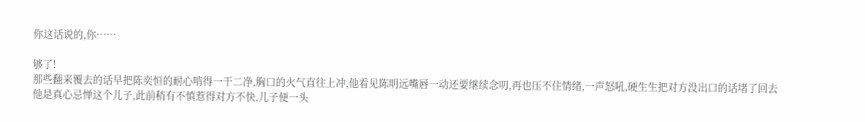你这话说的,你……

够了!
那些翻来覆去的话早把陈奕恒的耐心啃得一干二净,胸口的火气直往上冲,他看见陈明远嘴唇一动还要继续念叨,再也压不住情绪,一声怒吼,硬生生把对方没出口的话堵了回去
他是真心忌惮这个儿子,此前稍有不慎惹得对方不快,儿子便一头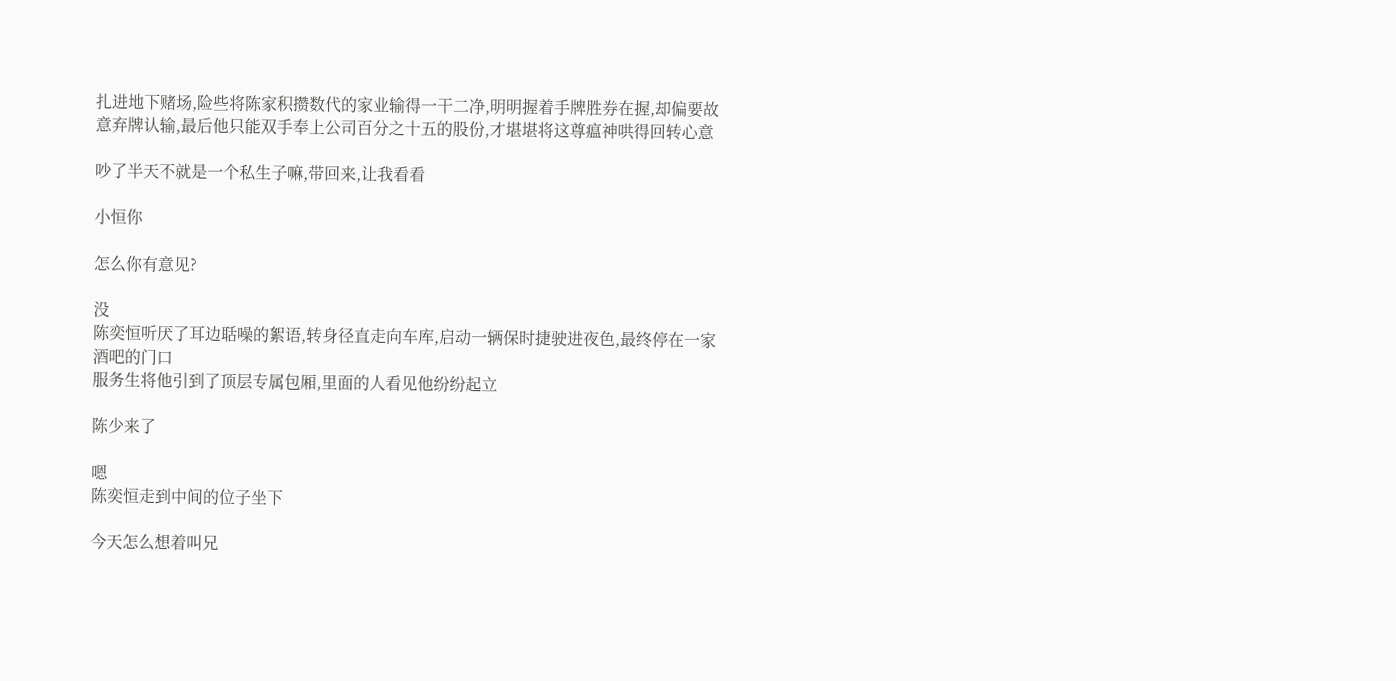扎进地下赌场,险些将陈家积攒数代的家业输得一干二净,明明握着手牌胜券在握,却偏要故意弃牌认输,最后他只能双手奉上公司百分之十五的股份,才堪堪将这尊瘟神哄得回转心意

吵了半天不就是一个私生子嘛,带回来,让我看看

小恒你

怎么你有意见?

没
陈奕恒听厌了耳边聒噪的絮语,转身径直走向车库,启动一辆保时捷驶进夜色,最终停在一家酒吧的门口
服务生将他引到了顶层专属包厢,里面的人看见他纷纷起立

陈少来了

嗯
陈奕恒走到中间的位子坐下

今天怎么想着叫兄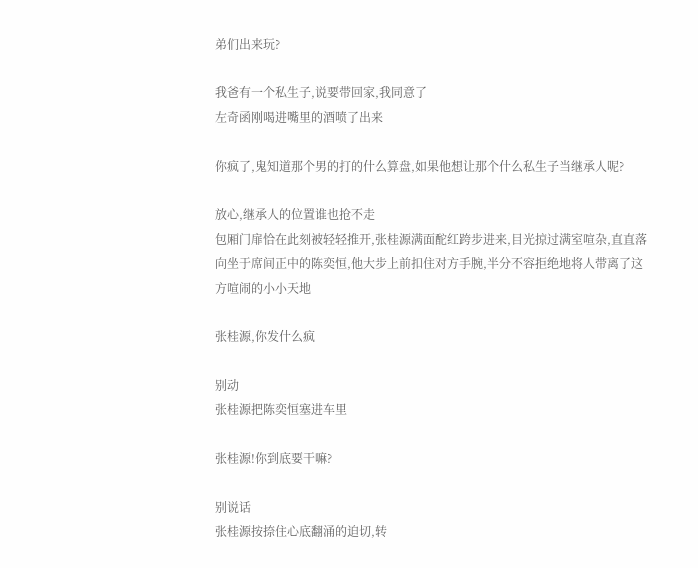弟们出来玩?

我爸有一个私生子,说要带回家,我同意了
左奇函刚喝进嘴里的酒喷了出来

你疯了,鬼知道那个男的打的什么算盘,如果他想让那个什么私生子当继承人呢?

放心,继承人的位置谁也抢不走
包厢门扉恰在此刻被轻轻推开,张桂源满面酡红跨步进来,目光掠过满室喧杂,直直落向坐于席间正中的陈奕恒,他大步上前扣住对方手腕,半分不容拒绝地将人带离了这方喧闹的小小天地

张桂源,你发什么疯

别动
张桂源把陈奕恒塞进车里

张桂源!你到底要干嘛?

别说话
张桂源按捺住心底翻涌的迫切,转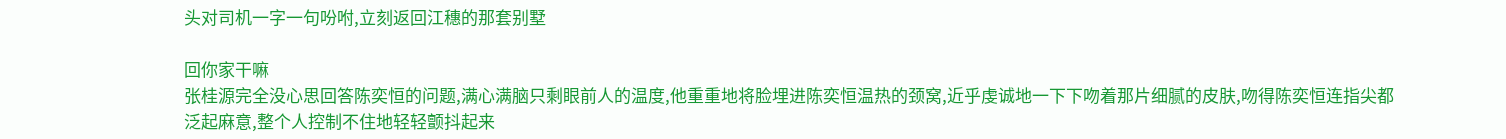头对司机一字一句吩咐,立刻返回江穗的那套别墅

回你家干嘛
张桂源完全没心思回答陈奕恒的问题,满心满脑只剩眼前人的温度,他重重地将脸埋进陈奕恒温热的颈窝,近乎虔诚地一下下吻着那片细腻的皮肤,吻得陈奕恒连指尖都泛起麻意,整个人控制不住地轻轻颤抖起来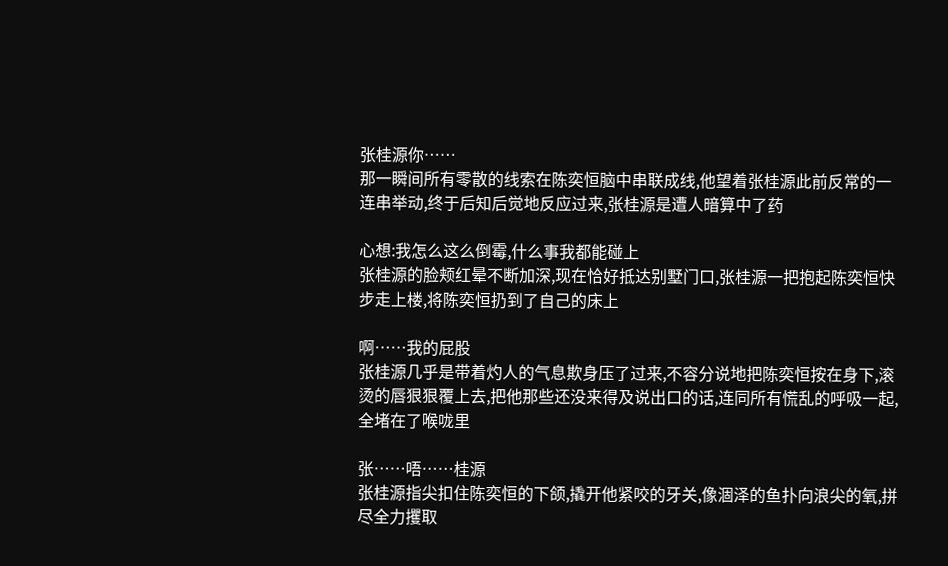张桂源你……
那一瞬间所有零散的线索在陈奕恒脑中串联成线,他望着张桂源此前反常的一连串举动,终于后知后觉地反应过来,张桂源是遭人暗算中了药

心想:我怎么这么倒霉,什么事我都能碰上
张桂源的脸颊红晕不断加深,现在恰好抵达别墅门口,张桂源一把抱起陈奕恒快步走上楼,将陈奕恒扔到了自己的床上

啊……我的屁股
张桂源几乎是带着灼人的气息欺身压了过来,不容分说地把陈奕恒按在身下,滚烫的唇狠狠覆上去,把他那些还没来得及说出口的话,连同所有慌乱的呼吸一起,全堵在了喉咙里

张……唔……桂源
张桂源指尖扣住陈奕恒的下颌,撬开他紧咬的牙关,像涸泽的鱼扑向浪尖的氧,拼尽全力攫取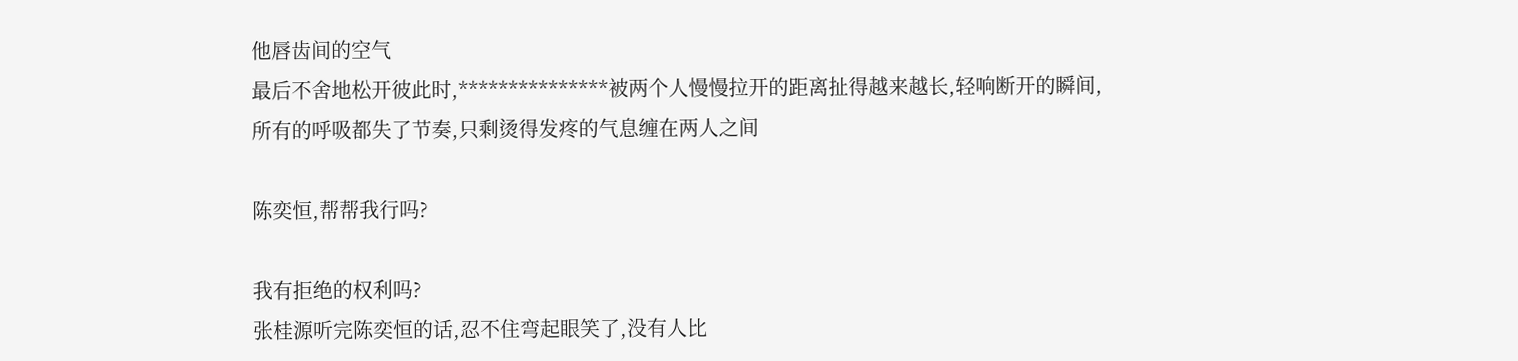他唇齿间的空气
最后不舍地松开彼此时,***************被两个人慢慢拉开的距离扯得越来越长,轻响断开的瞬间,所有的呼吸都失了节奏,只剩烫得发疼的气息缠在两人之间

陈奕恒,帮帮我行吗?

我有拒绝的权利吗?
张桂源听完陈奕恒的话,忍不住弯起眼笑了,没有人比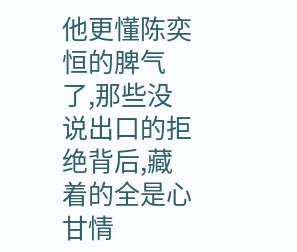他更懂陈奕恒的脾气了,那些没说出口的拒绝背后,藏着的全是心甘情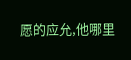愿的应允,他哪里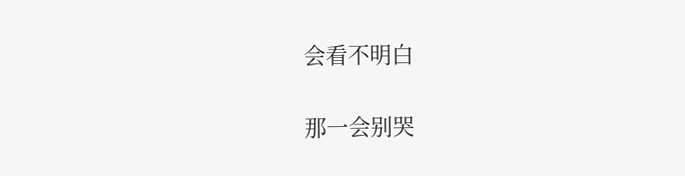会看不明白

那一会别哭